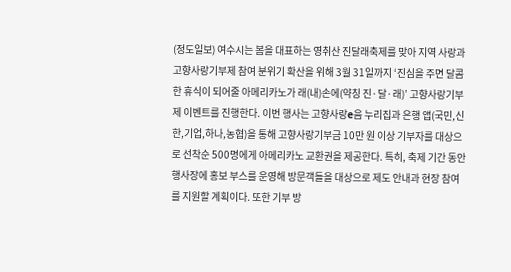(정도일보) 여수시는 봄을 대표하는 영취산 진달래축제를 맞아 지역 사랑과 고향사랑기부제 참여 분위기 확산을 위해 3월 31일까지 ‘진심을 주면 달콤한 휴식이 되어줄 아메리카노가 래(내)손에(약칭 진·달·래)’ 고향사랑기부제 이벤트를 진행한다. 이번 행사는 고향사랑e음 누리집과 은행 앱(국민,신한,기업,하나,농협)을 통해 고향사랑기부금 10만 원 이상 기부자를 대상으로 선착순 500명에게 아메리카노 교환권을 제공한다. 특히, 축제 기간 동안 행사장에 홍보 부스를 운영해 방문객들을 대상으로 제도 안내과 현장 참여를 지원할 계획이다. 또한 기부 방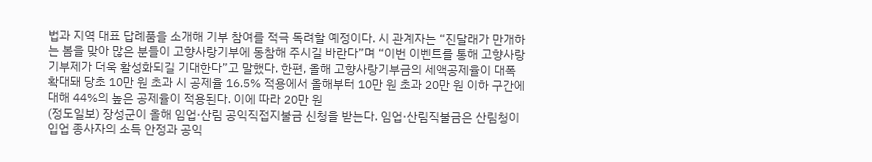법과 지역 대표 답례품을 소개해 기부 참여를 적극 독려할 예정이다. 시 관계자는 “진달래가 만개하는 봄을 맞아 많은 분들이 고향사랑기부에 동참해 주시길 바란다”며 “이번 이벤트를 통해 고향사랑기부제가 더욱 활성화되길 기대한다”고 말했다. 한편, 올해 고향사랑기부금의 세액공제율이 대폭 확대돼 당초 10만 원 초과 시 공제율 16.5% 적용에서 올해부터 10만 원 초과 20만 원 이하 구간에 대해 44%의 높은 공제율이 적용된다. 이에 따라 20만 원
(정도일보) 장성군이 올해 임업·산림 공익직접지불금 신청을 받는다. 임업·산림직불금은 산림청이 입업 종사자의 소득 안정과 공익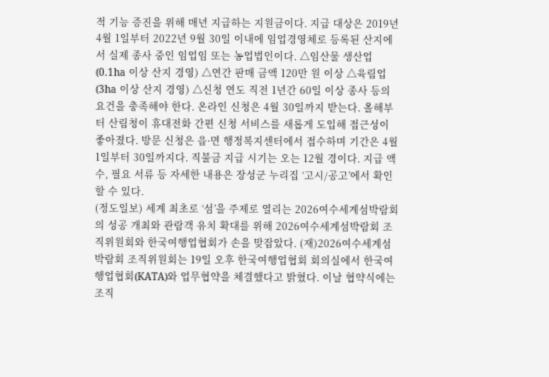적 기능 증진을 위해 매년 지급하는 지원금이다. 지급 대상은 2019년 4월 1일부터 2022년 9월 30일 이내에 임업경영체로 등록된 산지에서 실제 종사 중인 임업임 또는 농업법인이다. △임산물 생산업(0.1ha 이상 산지 경영) △연간 판매 금액 120만 원 이상 △육림업(3ha 이상 산지 경영) △신청 연도 직전 1년간 60일 이상 종사 등의 요건을 충족해야 한다. 온라인 신청은 4월 30일까지 받는다. 올해부터 산림청이 휴대전화 간편 신청 서비스를 새롭게 도입해 접근성이 좋아졌다. 방문 신청은 읍·면 행정복지센터에서 접수하며 기간은 4월 1일부터 30일까지다. 직불금 지급 시기는 오는 12월 경이다. 지급 액수, 필요 서류 등 자세한 내용은 장성군 누리집 ‘고시/공고’에서 확인할 수 있다.
(정도일보) 세계 최초로 ‘섬’을 주제로 열리는 2026여수세계섬박람회의 성공 개최와 관람객 유치 확대를 위해 2026여수세계섬박람회 조직위원회와 한국여행업협회가 손을 맞잡았다. (재)2026여수세계섬박람회 조직위원회는 19일 오후 한국여행업협회 회의실에서 한국여행업협회(KATA)와 업무협약을 체결했다고 밝혔다. 이날 협약식에는 조직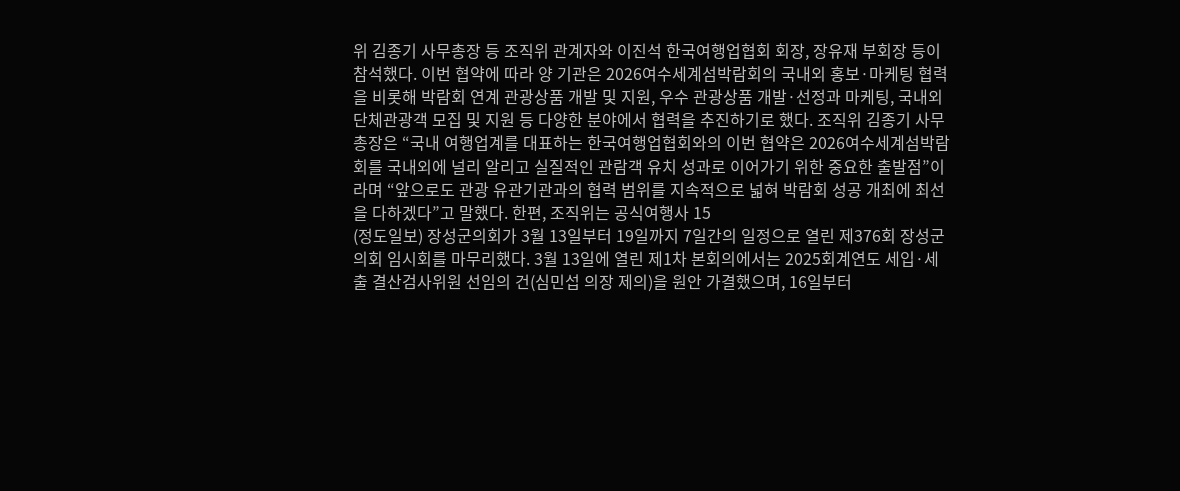위 김종기 사무총장 등 조직위 관계자와 이진석 한국여행업협회 회장, 장유재 부회장 등이 참석했다. 이번 협약에 따라 양 기관은 2026여수세계섬박람회의 국내외 홍보·마케팅 협력을 비롯해 박람회 연계 관광상품 개발 및 지원, 우수 관광상품 개발·선정과 마케팅, 국내외 단체관광객 모집 및 지원 등 다양한 분야에서 협력을 추진하기로 했다. 조직위 김종기 사무총장은 “국내 여행업계를 대표하는 한국여행업협회와의 이번 협약은 2026여수세계섬박람회를 국내외에 널리 알리고 실질적인 관람객 유치 성과로 이어가기 위한 중요한 출발점”이라며 “앞으로도 관광 유관기관과의 협력 범위를 지속적으로 넓혀 박람회 성공 개최에 최선을 다하겠다”고 말했다. 한편, 조직위는 공식여행사 15
(정도일보) 장성군의회가 3월 13일부터 19일까지 7일간의 일정으로 열린 제376회 장성군의회 임시회를 마무리했다. 3월 13일에 열린 제1차 본회의에서는 2025회계연도 세입·세출 결산검사위원 선임의 건(심민섭 의장 제의)을 원안 가결했으며, 16일부터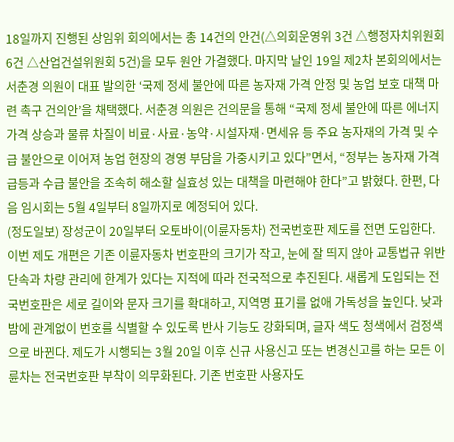18일까지 진행된 상임위 회의에서는 총 14건의 안건(△의회운영위 3건 △행정자치위원회 6건 △산업건설위원회 5건)을 모두 원안 가결했다. 마지막 날인 19일 제2차 본회의에서는 서춘경 의원이 대표 발의한 ‘국제 정세 불안에 따른 농자재 가격 안정 및 농업 보호 대책 마련 촉구 건의안’을 채택했다. 서춘경 의원은 건의문을 통해 “국제 정세 불안에 따른 에너지 가격 상승과 물류 차질이 비료·사료·농약·시설자재·면세유 등 주요 농자재의 가격 및 수급 불안으로 이어져 농업 현장의 경영 부담을 가중시키고 있다”면서, “정부는 농자재 가격 급등과 수급 불안을 조속히 해소할 실효성 있는 대책을 마련해야 한다”고 밝혔다. 한편, 다음 임시회는 5월 4일부터 8일까지로 예정되어 있다.
(정도일보) 장성군이 20일부터 오토바이(이륜자동차) 전국번호판 제도를 전면 도입한다. 이번 제도 개편은 기존 이륜자동차 번호판의 크기가 작고, 눈에 잘 띄지 않아 교통법규 위반 단속과 차량 관리에 한계가 있다는 지적에 따라 전국적으로 추진된다. 새롭게 도입되는 전국번호판은 세로 길이와 문자 크기를 확대하고, 지역명 표기를 없애 가독성을 높인다. 낮과 밤에 관계없이 번호를 식별할 수 있도록 반사 기능도 강화되며, 글자 색도 청색에서 검정색으로 바뀐다. 제도가 시행되는 3월 20일 이후 신규 사용신고 또는 변경신고를 하는 모든 이륜차는 전국번호판 부착이 의무화된다. 기존 번호판 사용자도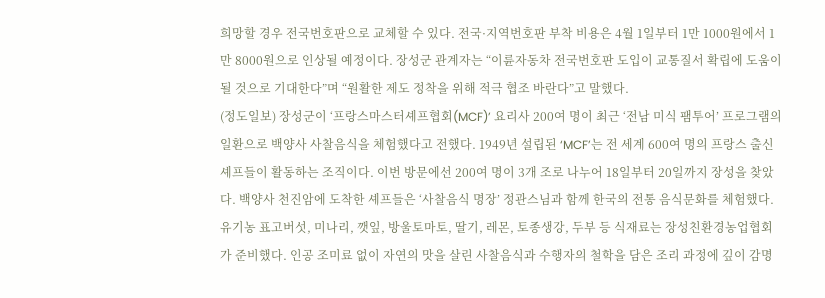희망할 경우 전국번호판으로 교체할 수 있다. 전국·지역번호판 부착 비용은 4월 1일부터 1만 1000원에서 1만 8000원으로 인상될 예정이다. 장성군 관계자는 “이륜자동차 전국번호판 도입이 교통질서 확립에 도움이 될 것으로 기대한다”며 “원활한 제도 정착을 위해 적극 협조 바란다”고 말했다.
(정도일보) 장성군이 ‘프랑스마스터셰프협회(MCF)’ 요리사 200여 명이 최근 ‘전남 미식 팸투어’ 프로그램의 일환으로 백양사 사찰음식을 체험했다고 전했다. 1949년 설립된 ‘MCF’는 전 세계 600여 명의 프랑스 출신 셰프들이 활동하는 조직이다. 이번 방문에선 200여 명이 3개 조로 나누어 18일부터 20일까지 장성을 찾았다. 백양사 천진암에 도착한 셰프들은 ‘사찰음식 명장’ 정관스님과 함께 한국의 전통 음식문화를 체험했다. 유기농 표고버섯, 미나리, 깻잎, 방울토마토, 딸기, 레몬, 토종생강, 두부 등 식재료는 장성친환경농업협회가 준비했다. 인공 조미료 없이 자연의 맛을 살린 사찰음식과 수행자의 철학을 담은 조리 과정에 깊이 감명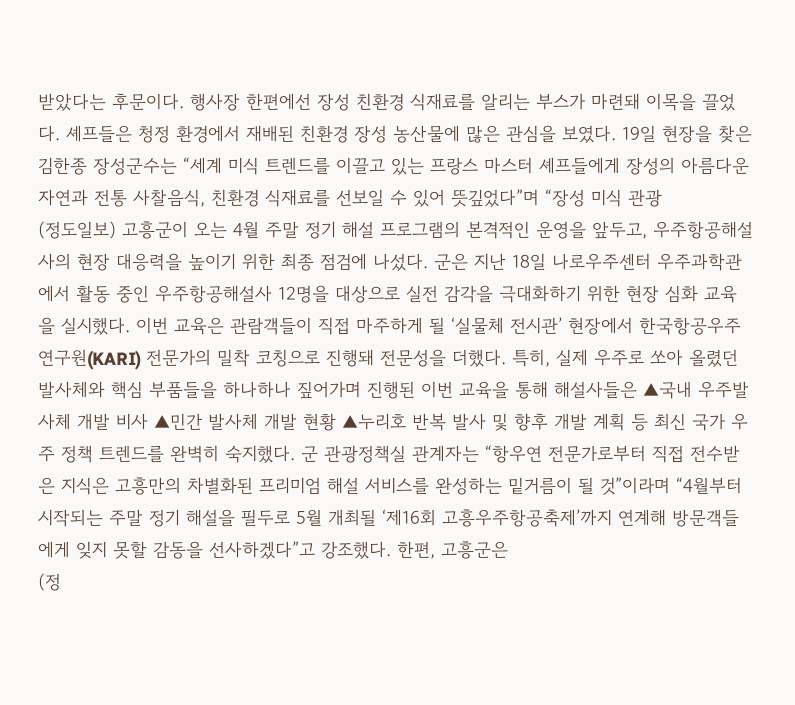받았다는 후문이다. 행사장 한편에선 장성 친환경 식재료를 알리는 부스가 마련돼 이목을 끌었다. 셰프들은 청정 환경에서 재배된 친환경 장성 농산물에 많은 관심을 보였다. 19일 현장을 찾은 김한종 장성군수는 “세계 미식 트렌드를 이끌고 있는 프랑스 마스터 셰프들에게 장성의 아름다운 자연과 전통 사찰음식, 친환경 식재료를 선보일 수 있어 뜻깊었다”며 “장성 미식 관광
(정도일보) 고흥군이 오는 4월 주말 정기 해설 프로그램의 본격적인 운영을 앞두고, 우주항공해설사의 현장 대응력을 높이기 위한 최종 점검에 나섰다. 군은 지난 18일 나로우주센터 우주과학관에서 활동 중인 우주항공해설사 12명을 대상으로 실전 감각을 극대화하기 위한 현장 심화 교육을 실시했다. 이번 교육은 관람객들이 직접 마주하게 될 ‘실물체 전시관’ 현장에서 한국항공우주연구원(KARI) 전문가의 밀착 코칭으로 진행돼 전문성을 더했다. 특히, 실제 우주로 쏘아 올렸던 발사체와 핵심 부품들을 하나하나 짚어가며 진행된 이번 교육을 통해 해설사들은 ▲국내 우주발사체 개발 비사 ▲민간 발사체 개발 현황 ▲누리호 반복 발사 및 향후 개발 계획 등 최신 국가 우주 정책 트렌드를 완벽히 숙지했다. 군 관광정책실 관계자는 “항우연 전문가로부터 직접 전수받은 지식은 고흥만의 차별화된 프리미엄 해설 서비스를 완성하는 밑거름이 될 것”이라며 “4월부터 시작되는 주말 정기 해설을 필두로 5월 개최될 ‘제16회 고흥우주항공축제’까지 연계해 방문객들에게 잊지 못할 감동을 선사하겠다”고 강조했다. 한편, 고흥군은
(정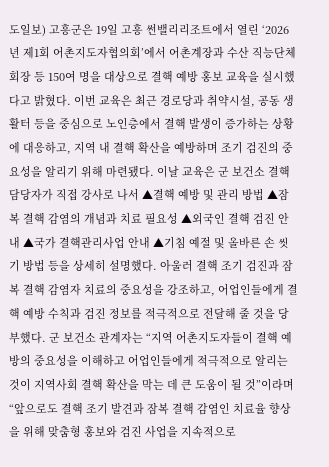도일보) 고흥군은 19일 고흥 썬밸리리조트에서 열린 ‘2026년 제1회 어촌지도자협의회’에서 어촌계장과 수산 직능단체 회장 등 150여 명을 대상으로 결핵 예방 홍보 교육을 실시했다고 밝혔다. 이번 교육은 최근 경로당과 취약시설, 공동 생활터 등을 중심으로 노인층에서 결핵 발생이 증가하는 상황에 대응하고, 지역 내 결핵 확산을 예방하며 조기 검진의 중요성을 알리기 위해 마련됐다. 이날 교육은 군 보건소 결핵 담당자가 직접 강사로 나서 ▲결핵 예방 및 관리 방법 ▲잠복 결핵 감염의 개념과 치료 필요성 ▲외국인 결핵 검진 안내 ▲국가 결핵관리사업 안내 ▲기침 예절 및 올바른 손 씻기 방법 등을 상세히 설명했다. 아울러 결핵 조기 검진과 잠복 결핵 감염자 치료의 중요성을 강조하고, 어업인들에게 결핵 예방 수칙과 검진 정보를 적극적으로 전달해 줄 것을 당부했다. 군 보건소 관계자는 “지역 어촌지도자들이 결핵 예방의 중요성을 이해하고 어업인들에게 적극적으로 알리는 것이 지역사회 결핵 확산을 막는 데 큰 도움이 될 것”이라며 “앞으로도 결핵 조기 발견과 잠복 결핵 감염인 치료율 향상을 위해 맞춤형 홍보와 검진 사업을 지속적으로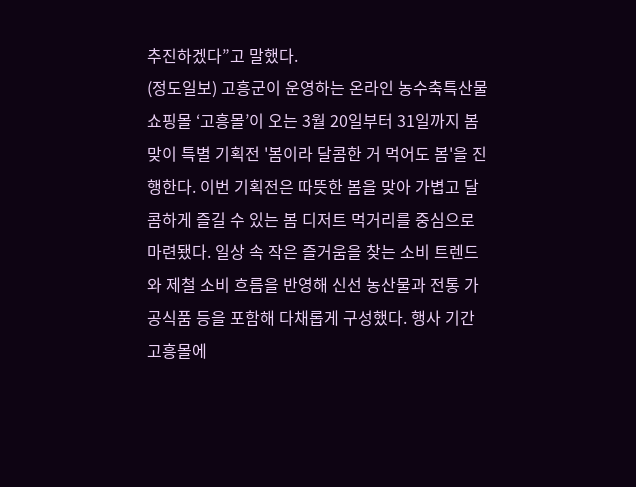추진하겠다”고 말했다.
(정도일보) 고흥군이 운영하는 온라인 농수축특산물 쇼핑몰 ‘고흥몰’이 오는 3월 20일부터 31일까지 봄맞이 특별 기획전 '봄이라 달콤한 거 먹어도 봄'을 진행한다. 이번 기획전은 따뜻한 봄을 맞아 가볍고 달콤하게 즐길 수 있는 봄 디저트 먹거리를 중심으로 마련됐다. 일상 속 작은 즐거움을 찾는 소비 트렌드와 제철 소비 흐름을 반영해 신선 농산물과 전통 가공식품 등을 포함해 다채롭게 구성했다. 행사 기간 고흥몰에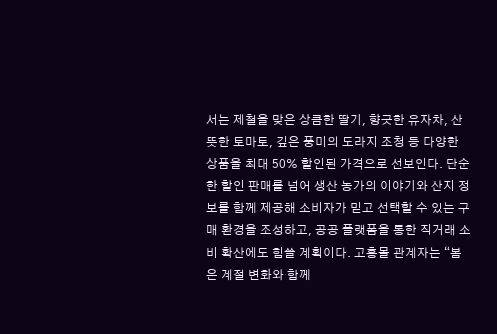서는 제철을 맞은 상큼한 딸기, 향긋한 유자차, 산뜻한 토마토, 깊은 풍미의 도라지 조청 등 다양한 상품을 최대 50% 할인된 가격으로 선보인다. 단순한 할인 판매를 넘어 생산 농가의 이야기와 산지 정보를 함께 제공해 소비자가 믿고 선택할 수 있는 구매 환경을 조성하고, 공공 플랫폼을 통한 직거래 소비 확산에도 힘쓸 계획이다. 고흥몰 관계자는 “봄은 계절 변화와 함께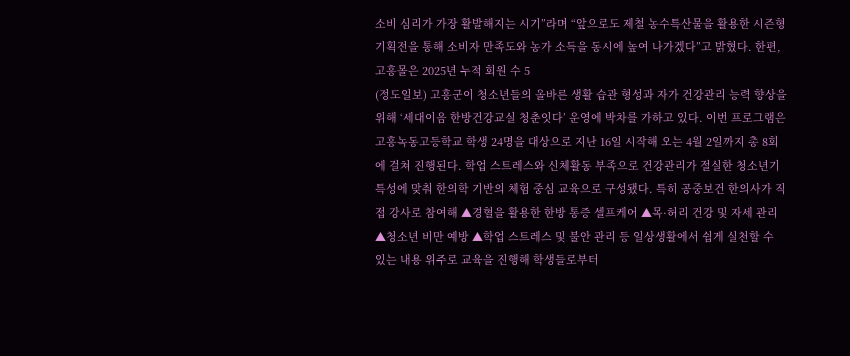소비 심리가 가장 활발해지는 시기”라며 “앞으로도 제철 농수특산물을 활용한 시즌형 기획전을 통해 소비자 만족도와 농가 소득을 동시에 높여 나가겠다”고 밝혔다. 한편, 고흥몰은 2025년 누적 회원 수 5
(정도일보) 고흥군이 청소년들의 올바른 생활 습관 형성과 자가 건강관리 능력 향상을 위해 ‘세대이음 한방건강교실 청춘잇다’ 운영에 박차를 가하고 있다. 이번 프로그램은 고흥녹동고등학교 학생 24명을 대상으로 지난 16일 시작해 오는 4월 2일까지 총 8회에 걸쳐 진행된다. 학업 스트레스와 신체활동 부족으로 건강관리가 절실한 청소년기 특성에 맞춰 한의학 기반의 체험 중심 교육으로 구성됐다. 특히 공중보건 한의사가 직접 강사로 참여해 ▲경혈을 활용한 한방 통증 셀프케어 ▲목·허리 건강 및 자세 관리 ▲청소년 비만 예방 ▲학업 스트레스 및 불안 관리 등 일상생활에서 쉽게 실천할 수 있는 내용 위주로 교육을 진행해 학생들로부터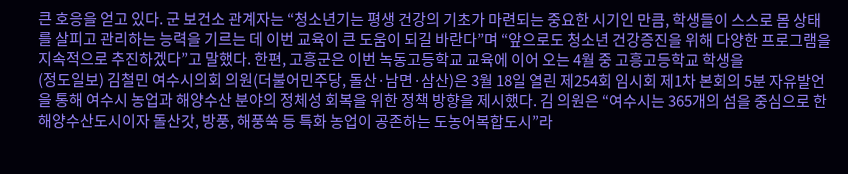큰 호응을 얻고 있다. 군 보건소 관계자는 “청소년기는 평생 건강의 기초가 마련되는 중요한 시기인 만큼, 학생들이 스스로 몸 상태를 살피고 관리하는 능력을 기르는 데 이번 교육이 큰 도움이 되길 바란다”며 “앞으로도 청소년 건강증진을 위해 다양한 프로그램을 지속적으로 추진하겠다”고 말했다. 한편, 고흥군은 이번 녹동고등학교 교육에 이어 오는 4월 중 고흥고등학교 학생을
(정도일보) 김철민 여수시의회 의원(더불어민주당, 돌산·남면·삼산)은 3월 18일 열린 제254회 임시회 제1차 본회의 5분 자유발언을 통해 여수시 농업과 해양수산 분야의 정체성 회복을 위한 정책 방향을 제시했다. 김 의원은 “여수시는 365개의 섬을 중심으로 한 해양수산도시이자 돌산갓, 방풍, 해풍쑥 등 특화 농업이 공존하는 도농어복합도시”라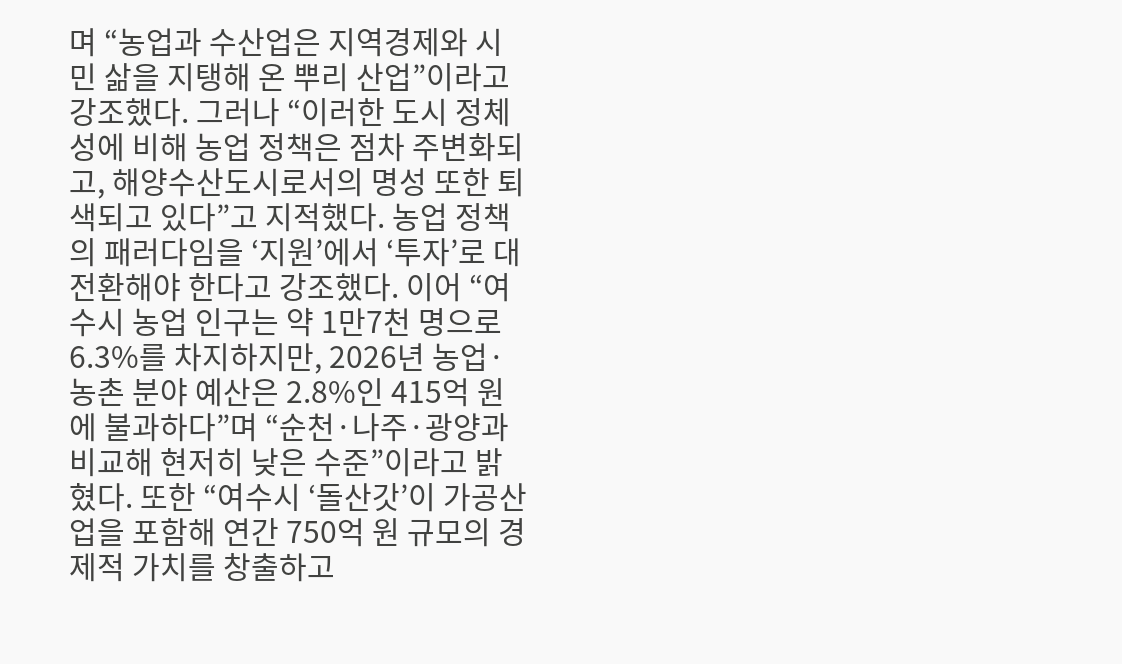며 “농업과 수산업은 지역경제와 시민 삶을 지탱해 온 뿌리 산업”이라고 강조했다. 그러나 “이러한 도시 정체성에 비해 농업 정책은 점차 주변화되고, 해양수산도시로서의 명성 또한 퇴색되고 있다”고 지적했다. 농업 정책의 패러다임을 ‘지원’에서 ‘투자’로 대전환해야 한다고 강조했다. 이어 “여수시 농업 인구는 약 1만7천 명으로 6.3%를 차지하지만, 2026년 농업·농촌 분야 예산은 2.8%인 415억 원에 불과하다”며 “순천·나주·광양과 비교해 현저히 낮은 수준”이라고 밝혔다. 또한 “여수시 ‘돌산갓’이 가공산업을 포함해 연간 750억 원 규모의 경제적 가치를 창출하고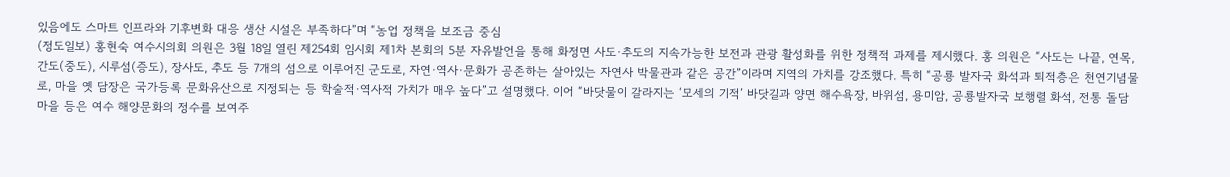있음에도 스마트 인프라와 기후변화 대응 생산 시설은 부족하다”며 “농업 정책을 보조금 중심
(정도일보) 홍현숙 여수시의회 의원은 3월 18일 열린 제254회 임시회 제1차 본회의 5분 자유발언을 통해 화정면 사도·추도의 지속가능한 보전과 관광 활성화를 위한 정책적 과제를 제시했다. 홍 의원은 “사도는 나끝, 연목, 간도(중도), 시루섬(증도), 장사도, 추도 등 7개의 섬으로 이루어진 군도로, 자연·역사·문화가 공존하는 살아있는 자연사 박물관과 같은 공간”이라며 지역의 가치를 강조했다. 특히 “공룡 발자국 화석과 퇴적층은 천연기념물로, 마을 옛 담장은 국가등록 문화유산으로 지정되는 등 학술적·역사적 가치가 매우 높다”고 설명했다. 이어 “바닷물이 갈라지는 ‘모세의 기적’ 바닷길과 양면 해수욕장, 바위섬, 용미암, 공룡발자국 보행렬 화석, 전통 돌담 마을 등은 여수 해양문화의 정수를 보여주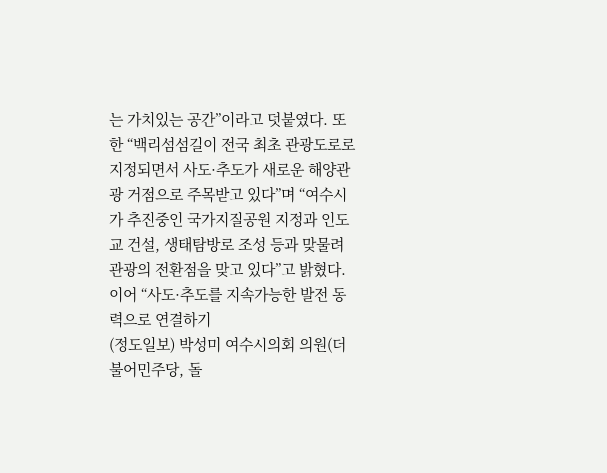는 가치있는 공간”이라고 덧붙였다. 또한 “백리섬섬길이 전국 최초 관광도로로 지정되면서 사도·추도가 새로운 해양관광 거점으로 주목받고 있다”며 “여수시가 추진중인 국가지질공원 지정과 인도교 건설, 생태탐방로 조성 등과 맞물려 관광의 전환점을 맞고 있다”고 밝혔다. 이어 “사도·추도를 지속가능한 발전 동력으로 연결하기
(정도일보) 박성미 여수시의회 의원(더불어민주당, 돌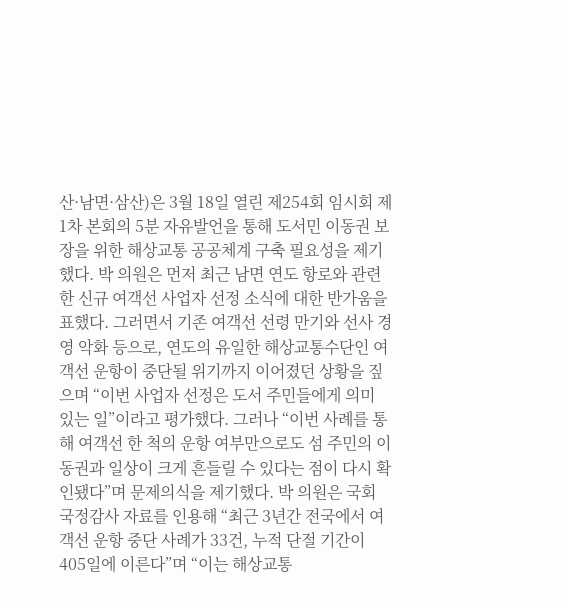산·남면·삼산)은 3월 18일 열린 제254회 임시회 제1차 본회의 5분 자유발언을 통해 도서민 이동권 보장을 위한 해상교통 공공체계 구축 필요성을 제기했다. 박 의원은 먼저 최근 남면 연도 항로와 관련한 신규 여객선 사업자 선정 소식에 대한 반가움을 표했다. 그러면서 기존 여객선 선령 만기와 선사 경영 악화 등으로, 연도의 유일한 해상교통수단인 여객선 운항이 중단될 위기까지 이어졌던 상황을 짚으며 “이번 사업자 선정은 도서 주민들에게 의미 있는 일”이라고 평가했다. 그러나 “이번 사례를 통해 여객선 한 척의 운항 여부만으로도 섬 주민의 이동권과 일상이 크게 흔들릴 수 있다는 점이 다시 확인됐다”며 문제의식을 제기했다. 박 의원은 국회 국정감사 자료를 인용해 “최근 3년간 전국에서 여객선 운항 중단 사례가 33건, 누적 단절 기간이 405일에 이른다”며 “이는 해상교통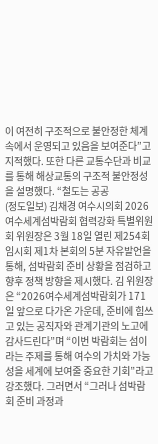이 여전히 구조적으로 불안정한 체계 속에서 운영되고 있음을 보여준다”고 지적했다. 또한 다른 교통수단과 비교를 통해 해상교통의 구조적 불안정성을 설명했다. “철도는 공공
(정도일보) 김채경 여수시의회 2026여수세계섬박람회 협력강화 특별위원회 위원장은 3월 18일 열린 제254회 임시회 제1차 본회의 5분 자유발언을 통해, 섬박람회 준비 상황을 점검하고 향후 정책 방향을 제시했다. 김 위원장은 “2026여수세계섬박람회가 171일 앞으로 다가온 가운데, 준비에 힘쓰고 있는 공직자와 관계기관의 노고에 감사드린다”며 “이번 박람회는 섬이라는 주제를 통해 여수의 가치와 가능성을 세계에 보여줄 중요한 기회”라고 강조했다. 그러면서 “그러나 섬박람회 준비 과정과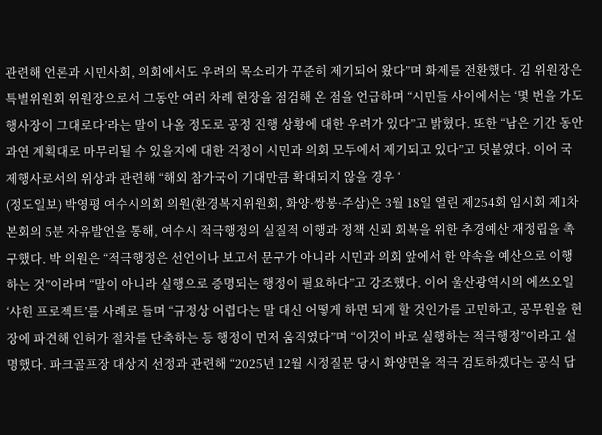관련해 언론과 시민사회, 의회에서도 우려의 목소리가 꾸준히 제기되어 왔다”며 화제를 전환했다. 김 위원장은 특별위원회 위원장으로서 그동안 여러 차례 현장을 점검해 온 점을 언급하며 “시민들 사이에서는 ‘몇 번을 가도 행사장이 그대로다’라는 말이 나올 정도로 공정 진행 상황에 대한 우려가 있다”고 밝혔다. 또한 “남은 기간 동안 과연 계획대로 마무리될 수 있을지에 대한 걱정이 시민과 의회 모두에서 제기되고 있다”고 덧붙였다. 이어 국제행사로서의 위상과 관련해 “해외 참가국이 기대만큼 확대되지 않을 경우 ‘
(정도일보) 박영평 여수시의회 의원(환경복지위원회, 화양·쌍봉·주삼)은 3월 18일 열린 제254회 임시회 제1차 본회의 5분 자유발언을 통해, 여수시 적극행정의 실질적 이행과 정책 신뢰 회복을 위한 추경예산 재정립을 촉구했다. 박 의원은 “적극행정은 선언이나 보고서 문구가 아니라 시민과 의회 앞에서 한 약속을 예산으로 이행하는 것”이라며 “말이 아니라 실행으로 증명되는 행정이 필요하다”고 강조했다. 이어 울산광역시의 에쓰오일 ‘샤힌 프로젝트’를 사례로 들며 “규정상 어렵다는 말 대신 어떻게 하면 되게 할 것인가를 고민하고, 공무원을 현장에 파견해 인허가 절차를 단축하는 등 행정이 먼저 움직였다”며 “이것이 바로 실행하는 적극행정”이라고 설명했다. 파크골프장 대상지 선정과 관련해 “2025년 12월 시정질문 당시 화양면을 적극 검토하겠다는 공식 답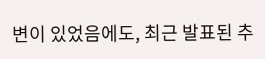변이 있었음에도, 최근 발표된 추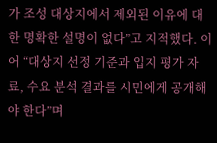가 조성 대상지에서 제외된 이유에 대한 명확한 설명이 없다”고 지적했다. 이어 “대상지 선정 기준과 입지 평가 자료, 수요 분석 결과를 시민에게 공개해야 한다”며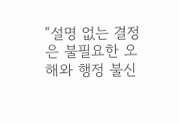“설명 없는 결정은 불필요한 오해와 행정 불신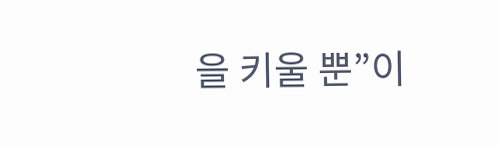을 키울 뿐”이